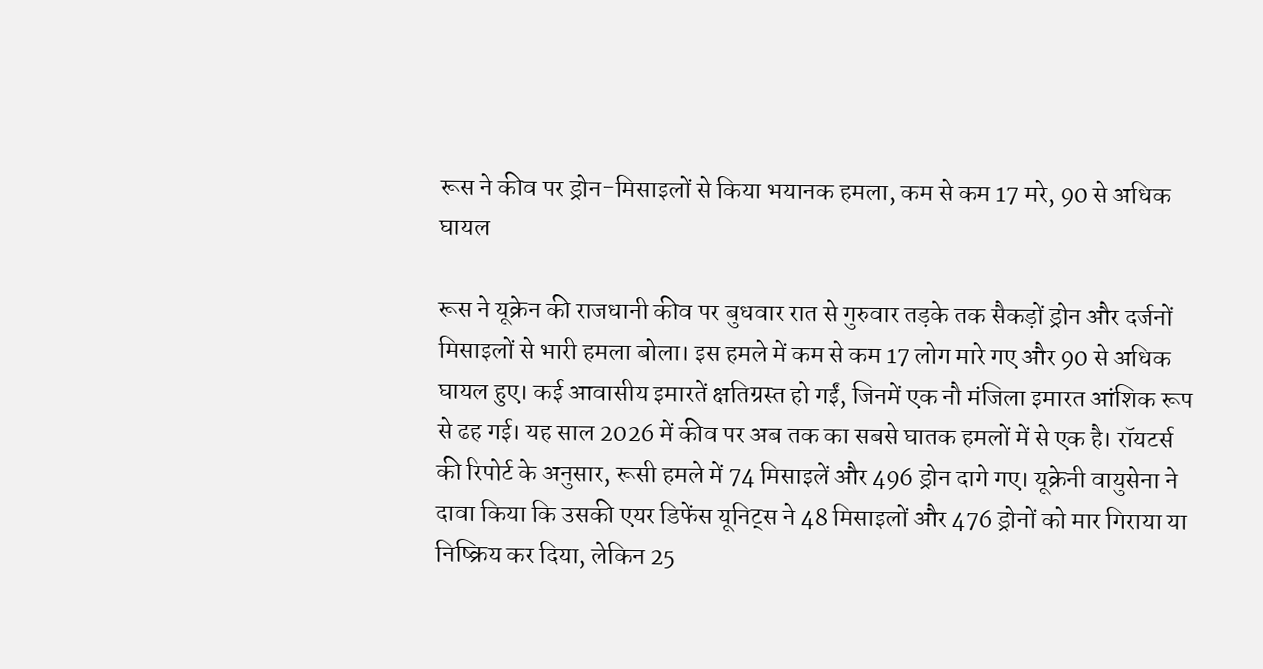रूस ने कीव पर ड्रोन-मिसाइलों से किया भयानक हमला, कम से कम 17 मरे, 90 से अधिक घायल

रूस ने यूक्रेन की राजधानी कीव पर बुधवार रात से गुरुवार तड़के तक सैकड़ों ड्रोन और दर्जनों मिसाइलों से भारी हमला बोला। इस हमले में कम से कम 17 लोग मारे गए और 90 से अधिक घायल हुए। कई आवासीय इमारतें क्षतिग्रस्त हो गईं, जिनमें एक नौ मंजिला इमारत आंशिक रूप से ढह गई। यह साल 2026 में कीव पर अब तक का सबसे घातक हमलों में से एक है। रॉयटर्स की रिपोर्ट के अनुसार, रूसी हमले में 74 मिसाइलें और 496 ड्रोन दागे गए। यूक्रेनी वायुसेना ने दावा किया कि उसकी एयर डिफेंस यूनिट्स ने 48 मिसाइलों और 476 ड्रोनों को मार गिराया या निष्क्रिय कर दिया, लेकिन 25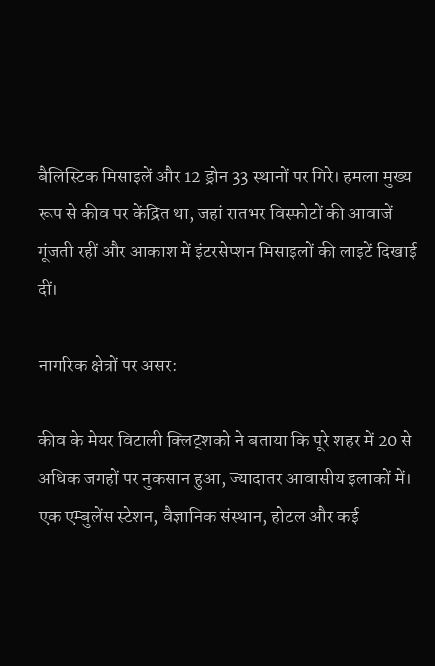बैलिस्टिक मिसाइलें और 12 ड्रोन 33 स्थानों पर गिरे। हमला मुख्य रूप से कीव पर केंद्रित था, जहां रातभर विस्फोटों की आवाजें गूंजती रहीं और आकाश में इंटरसेप्शन मिसाइलों की लाइटें दिखाई दीं।

नागरिक क्षेत्रों पर असर:

कीव के मेयर विटाली क्लिट्शको ने बताया कि पूरे शहर में 20 से अधिक जगहों पर नुकसान हुआ, ज्यादातर आवासीय इलाकों में। एक एम्बुलेंस स्टेशन, वैज्ञानिक संस्थान, होटल और कई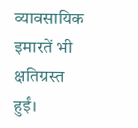व्यावसायिक इमारतें भी क्षतिग्रस्त हुईं।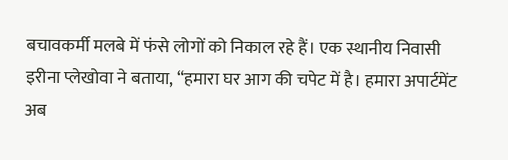बचावकर्मी मलबे में फंसे लोगों को निकाल रहे हैं। एक स्थानीय निवासी इरीना प्लेखोवा ने बताया, “हमारा घर आग की चपेट में है। हमारा अपार्टमेंट अब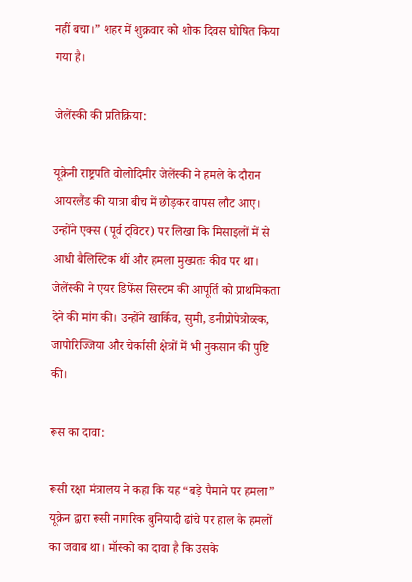नहीं बचा।” शहर में शुक्रवार को शोक दिवस घोषित किया गया है।

जेलेंस्की की प्रतिक्रिया:

यूक्रेनी राष्ट्रपति वोलोदिमीर जेलेंस्की ने हमले के दौरान आयरलैंड की यात्रा बीच में छोड़कर वापस लौट आए। उन्होंने एक्स (पूर्व ट्विटर) पर लिखा कि मिसाइलों में से आधी बैलिस्टिक थीं और हमला मुख्यतः कीव पर था। जेलेंस्की ने एयर डिफेंस सिस्टम की आपूर्ति को प्राथमिकता देने की मांग की। उन्होंने खार्किव, सुमी, डनीप्रोपेत्रोव्स्क, जापोरिज्जिया और चेर्कासी क्षेत्रों में भी नुकसान की पुष्टि की।

रूस का दावा:

रूसी रक्षा मंत्रालय ने कहा कि यह “बड़े पैमाने पर हमला” यूक्रेन द्वारा रूसी नागरिक बुनियादी ढांचे पर हाल के हमलों का जवाब था। मॉस्को का दावा है कि उसके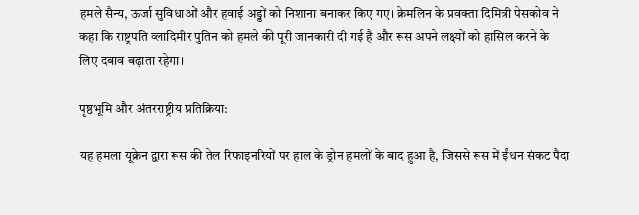हमले सैन्य, ऊर्जा सुविधाओं और हवाई अड्डों को निशाना बनाकर किए गए। क्रेमलिन के प्रवक्ता दिमित्री पेसकोव ने कहा कि राष्ट्रपति व्लादिमीर पुतिन को हमले की पूरी जानकारी दी गई है और रूस अपने लक्ष्यों को हासिल करने के लिए दबाव बढ़ाता रहेगा।

पृष्ठभूमि और अंतरराष्ट्रीय प्रतिक्रिया:

यह हमला यूक्रेन द्वारा रूस की तेल रिफाइनरियों पर हाल के ड्रोन हमलों के बाद हुआ है, जिससे रूस में ईंधन संकट पैदा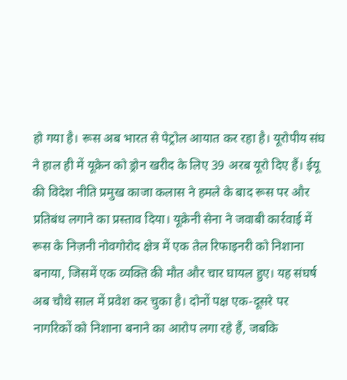हो गया है। रूस अब भारत से पेट्रोल आयात कर रहा है। यूरोपीय संघ ने हाल ही में यूक्रेन को ड्रोन खरीद के लिए 39 अरब यूरो दिए हैं। ईयू की विदेश नीति प्रमुख काजा कलास ने हमले के बाद रूस पर और प्रतिबंध लगाने का प्रस्ताव दिया। यूक्रेनी सेना ने जवाबी कार्रवाई में रूस के निज़नी नोवगोरोद क्षेत्र में एक तेल रिफाइनरी को निशाना बनाया, जिसमें एक व्यक्ति की मौत और चार घायल हुए। यह संघर्ष अब चौथे साल में प्रवेश कर चुका है। दोनों पक्ष एक-दूसरे पर नागरिकों को निशाना बनाने का आरोप लगा रहे हैं, जबकि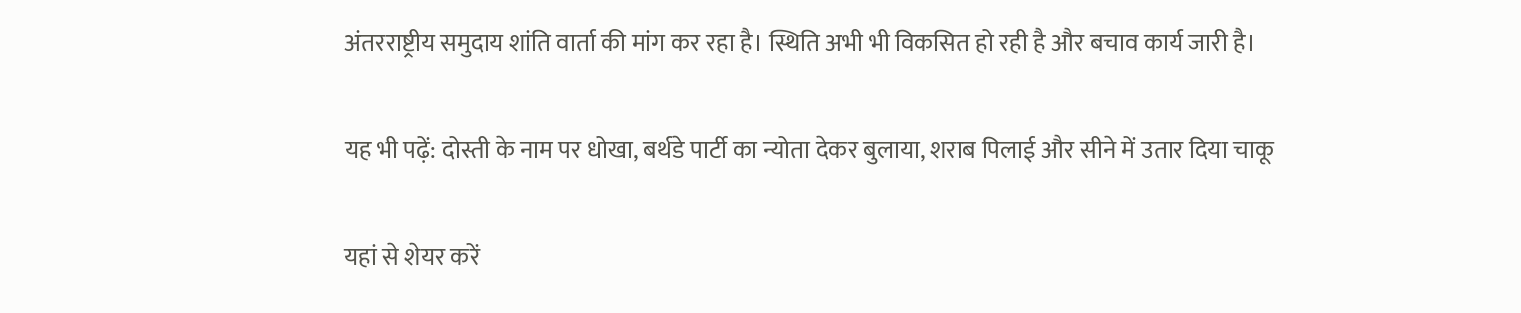अंतरराष्ट्रीय समुदाय शांति वार्ता की मांग कर रहा है। स्थिति अभी भी विकसित हो रही है और बचाव कार्य जारी है।

यह भी पढ़ें: दोस्ती के नाम पर धोखा, बर्थडे पार्टी का न्योता देकर बुलाया, शराब पिलाई और सीने में उतार दिया चाकू

यहां से शेयर करें